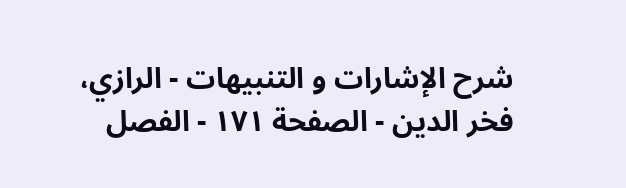شرح الإشارات و التنبيهات - الرازي، فخر الدين - الصفحة ١٧١ - الفصل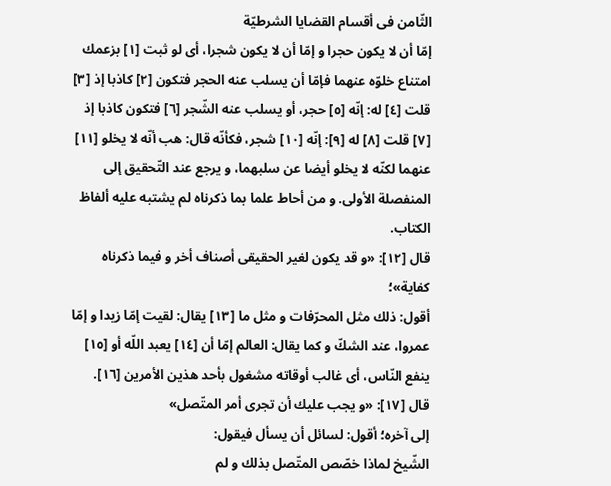الثّامن فى أقسام القضايا الشرطيّة
إمّا أن لا يكون حجرا و إمّا أن لا يكون شجرا، أى لو ثبت [١] بزعمك امتناع خلوّه عنهما فإمّا أن يسلب عنه الحجر فتكون [٢] كاذبا إذ [٣] قلت [٤] له: إنّه [٥] حجر، أو يسلب عنه الشّجر [٦] فتكون كاذبا إذ [٧] قلت [٨] له [٩]: إنّه [١٠] شجر، فكأنّه قال: هب أنّه لا يخلو [١١] عنهما لكنّه لا يخلو أيضا عن سلبهما، و يرجع عند التّحقيق إلى المنفصلة الأولى. و من أحاط علما بما ذكرناه لم يشتبه عليه ألفاظ الكتاب.
قال [١٢]: «و قد يكون لغير الحقيقى أصناف أخر و فيما ذكرناه كفاية»؛
أقول: ذلك مثل المحرّفات و مثل ما [١٣] يقال: لقيت إمّا زيدا و إمّا عمروا، عند الشكّ و كما يقال: العالم إمّا أن [١٤] يعبد اللّه أو [١٥] ينفع النّاس، أى غالب أوقاته مشغول بأحد هذين الأمرين [١٦].
قال [١٧]: «و يجب عليك أن تجرى أمر المتّصل»
إلى آخره؛ أقول: لسائل أن يسأل فيقول:
الشّيخ لماذا خصّص المتّصل بذلك و لم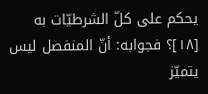يحكم على كلّ الشرطيّات به [١٨]؟ فجوابه: أنّ المنفصل ليس يتميّز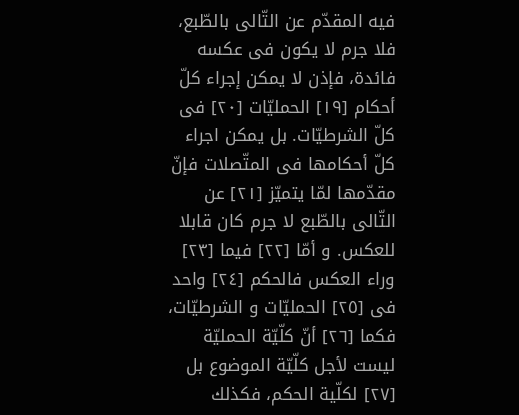فيه المقدّم عن التّالى بالطّبع، فلا جرم لا يكون فى عكسه فائدة، فإذن لا يمكن إجراء كلّ أحكام [١٩] الحمليّات [٢٠] فى كلّ الشرطيّات. بل يمكن اجراء كلّ أحكامها فى المتّصلات فإنّ مقدّمها لمّا يتميّز [٢١] عن التّالى بالطّبع لا جرم كان قابلا للعكس. و أمّا [٢٢] فيما [٢٣] وراء العكس فالحكم [٢٤] واحد فى [٢٥] الحمليّات و الشرطيّات، فكما [٢٦] أنّ كلّيّة الحمليّة ليست لأجل كلّيّة الموضوع بل [٢٧] لكلّية الحكم، فكذلك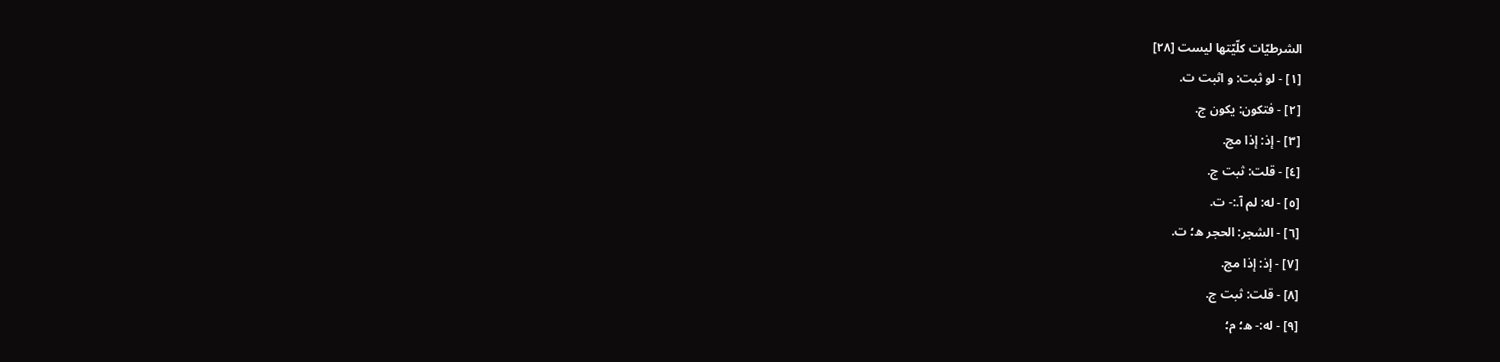الشرطيّات كلّيّتها ليست [٢٨]
[١] - لو ثبت: و اثبت ت.
[٢] - فتكون: يكون ج.
[٣] - إذ: إذا مج.
[٤] - قلت: ثبت ج.
[٥] - له: لم آ.:- ت.
[٦] - الشجر: الحجر ه؛ ت.
[٧] - إذ: إذا مج.
[٨] - قلت: ثبت ج.
[٩] - له:- ه؛ م؛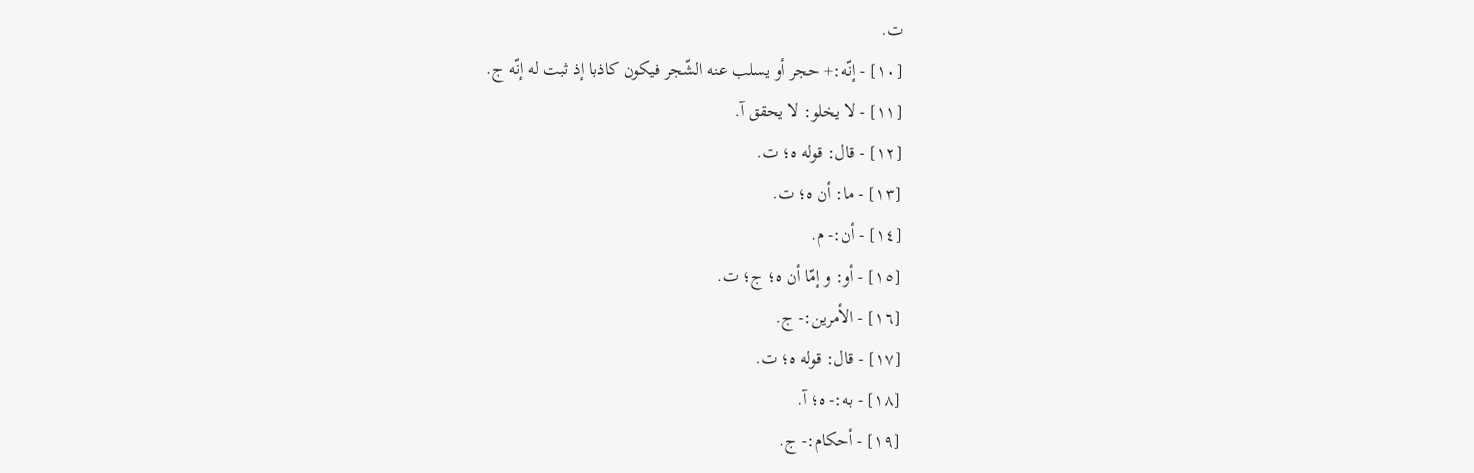ت.
[١٠] - إنّه:+ حجر أو يسلب عنه الشّجر فيكون كاذبا إذ ثبت له إنّه ج.
[١١] - لا يخلو: لا يحقق آ.
[١٢] - قال: قوله ه؛ ت.
[١٣] - ما: أن ه؛ ت.
[١٤] - أن:- م.
[١٥] - أو: و إمّا أن ه؛ ج؛ ت.
[١٦] - الأمرين:- ج.
[١٧] - قال: قوله ه؛ ت.
[١٨] - به:- ه؛ آ.
[١٩] - أحكام:- ج.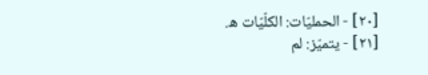[٢٠] - الحمليّات: الكلّيّات ه.
[٢١] - يتميّز: لم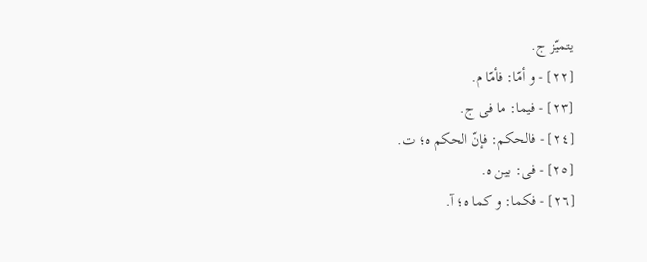يتميّز ج.
[٢٢] - و أمّا: فأمّا م.
[٢٣] - فيما: ما فى ج.
[٢٤] - فالحكم: فإنّ الحكم ه؛ ت.
[٢٥] - فى: بين ه.
[٢٦] - فكما: و كما ه؛ آ.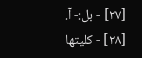[٢٧] - بل:- آ.
[٢٨] - كليتها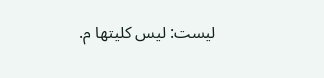ليست: ليس كليتها م.